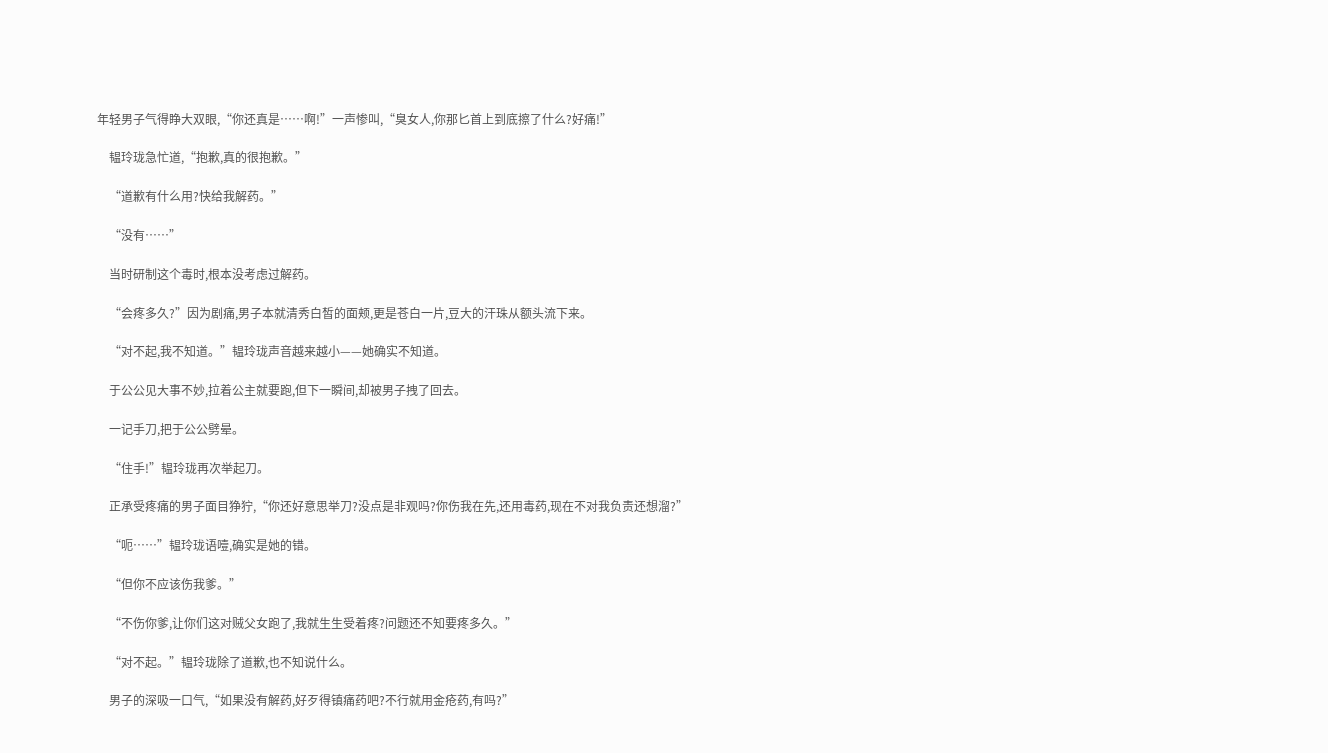年轻男子气得睁大双眼,“你还真是……啊!”一声惨叫,“臭女人,你那匕首上到底擦了什么?好痛!”

    韫玲珑急忙道,“抱歉,真的很抱歉。”

    “道歉有什么用?快给我解药。”

    “没有……”

    当时研制这个毒时,根本没考虑过解药。

    “会疼多久?”因为剧痛,男子本就清秀白皙的面颊,更是苍白一片,豆大的汗珠从额头流下来。

    “对不起,我不知道。”韫玲珑声音越来越小——她确实不知道。

    于公公见大事不妙,拉着公主就要跑,但下一瞬间,却被男子拽了回去。

    一记手刀,把于公公劈晕。

    “住手!”韫玲珑再次举起刀。

    正承受疼痛的男子面目狰狞,“你还好意思举刀?没点是非观吗?你伤我在先,还用毒药,现在不对我负责还想溜?”

    “呃……”韫玲珑语噎,确实是她的错。

    “但你不应该伤我爹。”

    “不伤你爹,让你们这对贼父女跑了,我就生生受着疼?问题还不知要疼多久。”

    “对不起。”韫玲珑除了道歉,也不知说什么。

    男子的深吸一口气,“如果没有解药,好歹得镇痛药吧?不行就用金疮药,有吗?”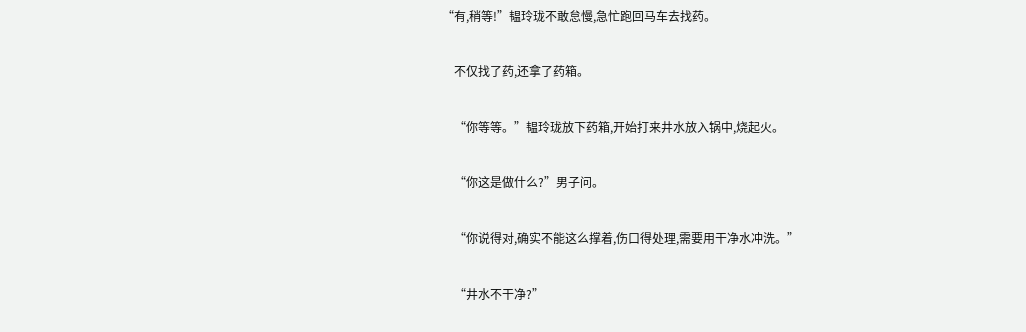“有,稍等!”韫玲珑不敢怠慢,急忙跑回马车去找药。

    不仅找了药,还拿了药箱。

    “你等等。”韫玲珑放下药箱,开始打来井水放入锅中,烧起火。

    “你这是做什么?”男子问。

    “你说得对,确实不能这么撑着,伤口得处理,需要用干净水冲洗。”

    “井水不干净?”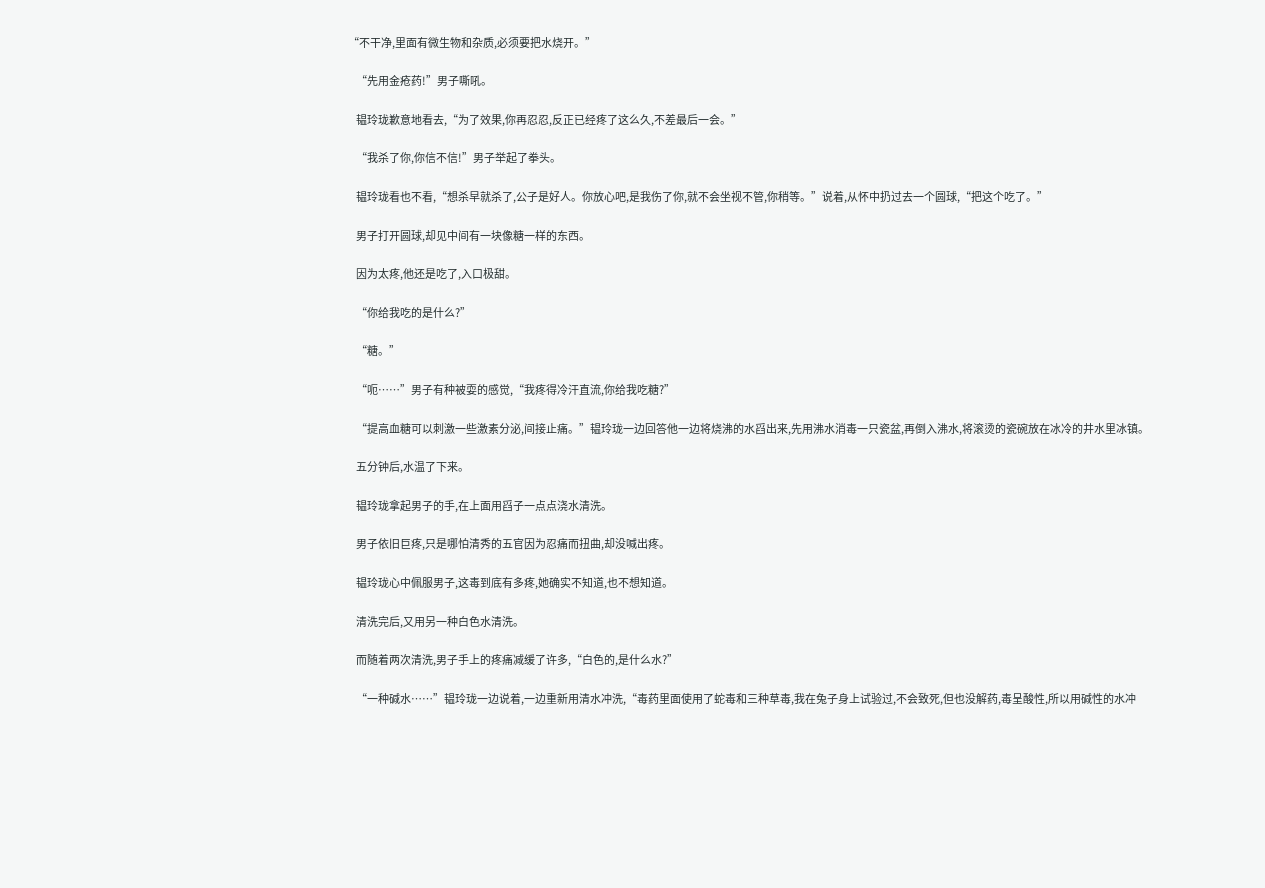“不干净,里面有微生物和杂质,必须要把水烧开。”

    “先用金疮药!”男子嘶吼。

    韫玲珑歉意地看去,“为了效果,你再忍忍,反正已经疼了这么久,不差最后一会。”

    “我杀了你,你信不信!”男子举起了拳头。

    韫玲珑看也不看,“想杀早就杀了,公子是好人。你放心吧,是我伤了你,就不会坐视不管,你稍等。”说着,从怀中扔过去一个圆球,“把这个吃了。”

    男子打开圆球,却见中间有一块像糖一样的东西。

    因为太疼,他还是吃了,入口极甜。

    “你给我吃的是什么?”

    “糖。”

    “呃……”男子有种被耍的感觉,“我疼得冷汗直流,你给我吃糖?”

    “提高血糖可以刺激一些激素分泌,间接止痛。”韫玲珑一边回答他一边将烧沸的水舀出来,先用沸水消毒一只瓷盆,再倒入沸水,将滚烫的瓷碗放在冰冷的井水里冰镇。

    五分钟后,水温了下来。

    韫玲珑拿起男子的手,在上面用舀子一点点浇水清洗。

    男子依旧巨疼,只是哪怕清秀的五官因为忍痛而扭曲,却没喊出疼。

    韫玲珑心中佩服男子,这毒到底有多疼,她确实不知道,也不想知道。

    清洗完后,又用另一种白色水清洗。

    而随着两次清洗,男子手上的疼痛减缓了许多,“白色的,是什么水?”

    “一种碱水……”韫玲珑一边说着,一边重新用清水冲洗,“毒药里面使用了蛇毒和三种草毒,我在兔子身上试验过,不会致死,但也没解药,毒呈酸性,所以用碱性的水冲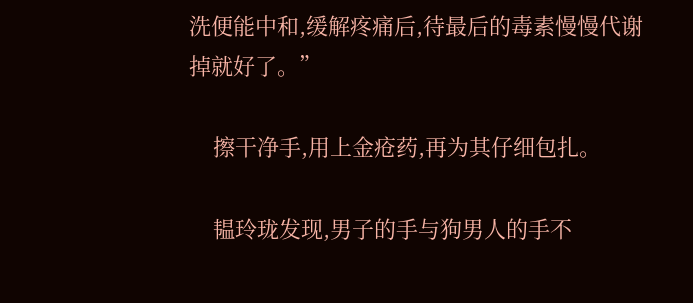洗便能中和,缓解疼痛后,待最后的毒素慢慢代谢掉就好了。”

    擦干净手,用上金疮药,再为其仔细包扎。

    韫玲珑发现,男子的手与狗男人的手不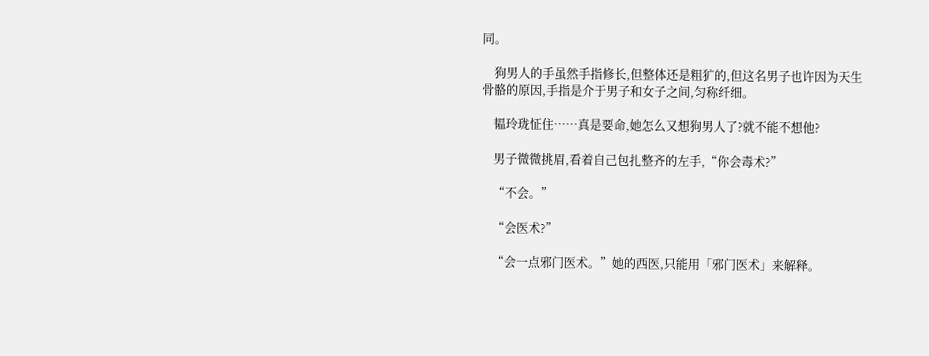同。

    狗男人的手虽然手指修长,但整体还是粗犷的,但这名男子也许因为天生骨骼的原因,手指是介于男子和女子之间,匀称纤细。

    韫玲珑怔住……真是要命,她怎么又想狗男人了?就不能不想他?

    男子微微挑眉,看着自己包扎整齐的左手,“你会毒术?”

    “不会。”

    “会医术?”

    “会一点邪门医术。”她的西医,只能用「邪门医术」来解释。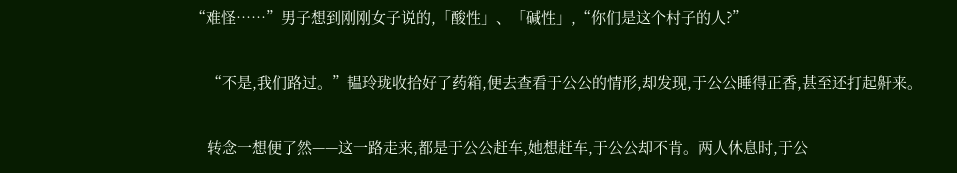“难怪……”男子想到刚刚女子说的,「酸性」、「碱性」,“你们是这个村子的人?”

    “不是,我们路过。”韫玲珑收拾好了药箱,便去查看于公公的情形,却发现,于公公睡得正香,甚至还打起鼾来。

    转念一想便了然——这一路走来,都是于公公赶车,她想赶车,于公公却不肯。两人休息时,于公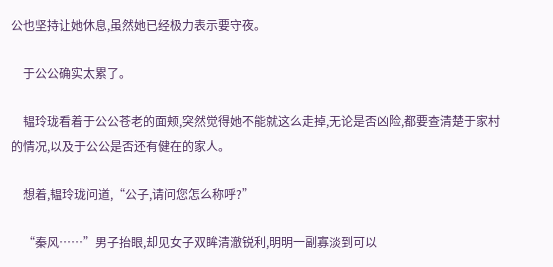公也坚持让她休息,虽然她已经极力表示要守夜。

    于公公确实太累了。

    韫玲珑看着于公公苍老的面颊,突然觉得她不能就这么走掉,无论是否凶险,都要查清楚于家村的情况,以及于公公是否还有健在的家人。

    想着,韫玲珑问道,“公子,请问您怎么称呼?”

    “秦风……”男子抬眼,却见女子双眸清澈锐利,明明一副寡淡到可以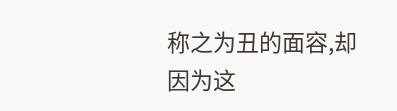称之为丑的面容,却因为这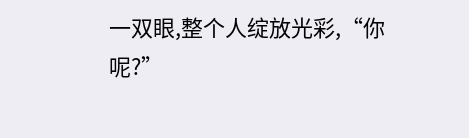一双眼,整个人绽放光彩,“你呢?”